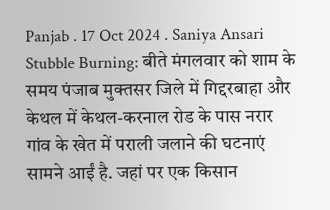Panjab . 17 Oct 2024 . Saniya Ansari
Stubble Burning: बीते मंगलवार को शाम के समय पंजाब मुक्तसर जिले में गिद्दरबाहा और केथल में केथल-करनाल रोड के पास नरार गांव के खेत में पराली जलाने की घटनाएं सामने आईं है. जहां पर एक किसान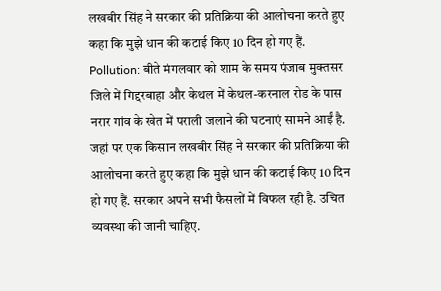लखबीर सिंह ने सरकार की प्रतिक्रिया की आलोचना करते हुए कहा कि मुझे धान की कटाई किए 10 दिन हो गए हैं.
Pollution: बीते मंगलवार को शाम के समय पंजाब मुक्तसर जिले में गिद्दरबाहा और केथल में केथल-करनाल रोड के पास नरार गांव के खेत में पराली जलाने की घटनाएं सामने आईं है. जहां पर एक किसान लखबीर सिंह ने सरकार की प्रतिक्रिया की आलोचना करते हुए कहा कि मुझे धान की कटाई किए 10 दिन हो गए हैं. सरकार अपने सभी फैसलों में विफल रही है. उचित व्यवस्था की जानी चाहिए.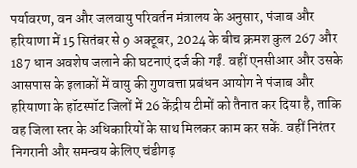पर्यावरण, वन और जलवायु परिवर्तन मंत्रालय के अनुसार, पंजाब और हरियाणा में 15 सितंबर से 9 अक्टूबर, 2024 के बीच क्रमश कुल 267 और 187 धान अवशेष जलाने की घटनाएं दर्ज की गईं. वहीं एनसीआर और उसके आसपास के इलाकों में वायु की गुणवत्ता प्रबंधन आयोग ने पंजाब और हरियाणा के हॉटस्पॉट जिलों में 26 केंद्रीय टीमों को तैनात कर दिया है, ताकि वह जिला स्तर के अधिकारियों के साथ मिलकर काम कर सकें. वहीं निरंतर निगरानी और समन्वय केलिए चंडीगढ़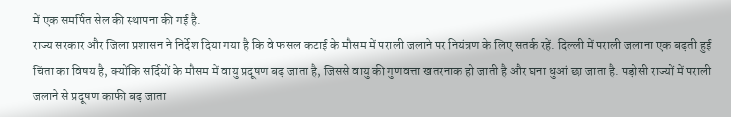में एक समर्पित सेल की स्थापना की गई है.
राज्य सरकार और जिला प्रशासन ने निर्देश दिया गया है कि वे फसल कटाई के मौसम में पराली जलाने पर नियंत्रण के लिए सतर्क रहें. दिल्ली में पराली जलाना एक बढ़ती हुई चिंता का विषय है, क्योंकि सर्दियों के मौसम में वायु प्रदूषण बढ़ जाता है, जिससे वायु की गुणवत्ता खतरनाक हो जाती है और घना धुआं छा जाता है. पड़ोसी राज्यों में पराली जलाने से प्रदूषण काफी बढ़ जाता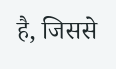है, जिससे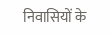निवासियों के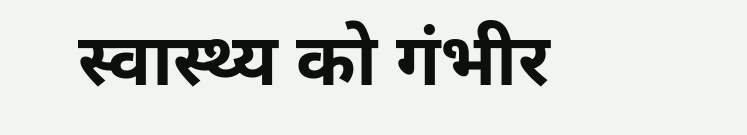स्वास्थ्य को गंभीर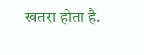खतरा होता है.